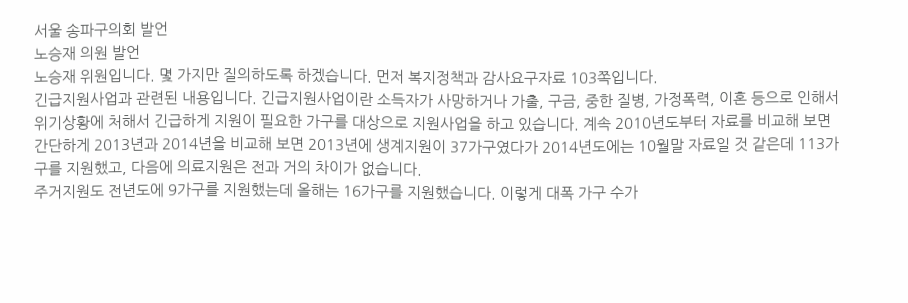서울 송파구의회 발언
노승재 의원 발언
노승재 위원입니다. 몇 가지만 질의하도록 하겠습니다. 먼저 복지정책과 감사요구자료 103쪽입니다.
긴급지원사업과 관련된 내용입니다. 긴급지원사업이란 소득자가 사망하거나 가출, 구금, 중한 질병, 가정폭력, 이혼 등으로 인해서 위기상황에 처해서 긴급하게 지원이 필요한 가구를 대상으로 지원사업을 하고 있습니다. 계속 2010년도부터 자료를 비교해 보면 간단하게 2013년과 2014년을 비교해 보면 2013년에 생계지원이 37가구였다가 2014년도에는 10월말 자료일 것 같은데 113가구를 지원했고, 다음에 의료지원은 전과 거의 차이가 없습니다.
주거지원도 전년도에 9가구를 지원했는데 올해는 16가구를 지원했습니다. 이렇게 대폭 가구 수가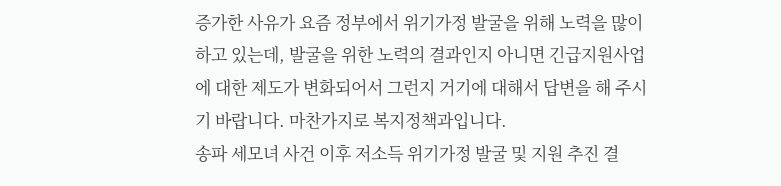증가한 사유가 요즘 정부에서 위기가정 발굴을 위해 노력을 많이 하고 있는데, 발굴을 위한 노력의 결과인지 아니면 긴급지원사업에 대한 제도가 변화되어서 그런지 거기에 대해서 답변을 해 주시기 바랍니다. 마찬가지로 복지정책과입니다.
송파 세모녀 사건 이후 저소득 위기가정 발굴 및 지원 추진 결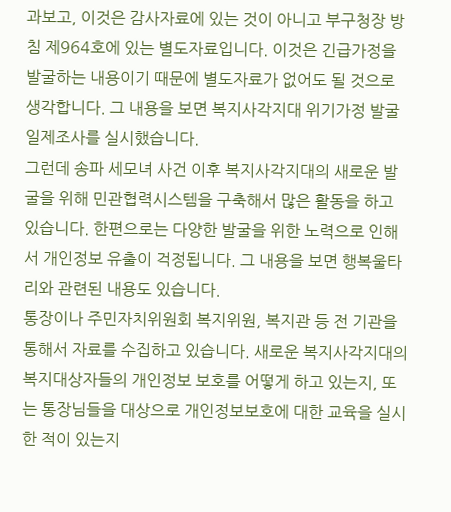과보고, 이것은 감사자료에 있는 것이 아니고 부구청장 방침 제964호에 있는 별도자료입니다. 이것은 긴급가정을 발굴하는 내용이기 때문에 별도자료가 없어도 될 것으로 생각합니다. 그 내용을 보면 복지사각지대 위기가정 발굴 일제조사를 실시했습니다.
그런데 송파 세모녀 사건 이후 복지사각지대의 새로운 발굴을 위해 민관협력시스템을 구축해서 많은 활동을 하고 있습니다. 한편으로는 다양한 발굴을 위한 노력으로 인해서 개인정보 유출이 걱정됩니다. 그 내용을 보면 행복울타리와 관련된 내용도 있습니다.
통장이나 주민자치위원회 복지위원, 복지관 등 전 기관을 통해서 자료를 수집하고 있습니다. 새로운 복지사각지대의 복지대상자들의 개인정보 보호를 어떻게 하고 있는지, 또는 통장님들을 대상으로 개인정보보호에 대한 교육을 실시한 적이 있는지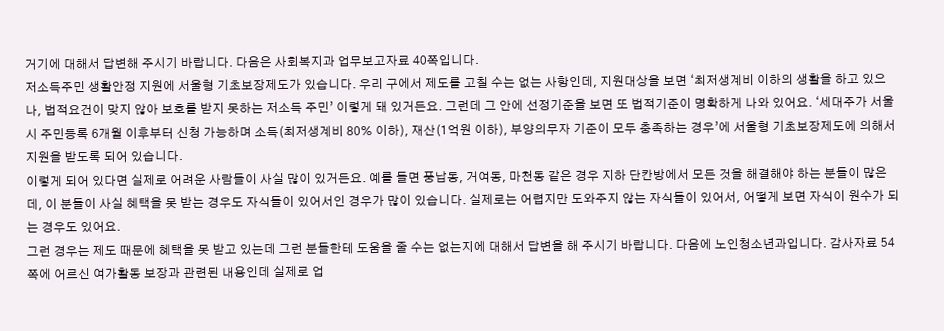거기에 대해서 답변해 주시기 바랍니다. 다음은 사회복지과 업무보고자료 40쪽입니다.
저소득주민 생활안정 지원에 서울형 기초보장제도가 있습니다. 우리 구에서 제도를 고칠 수는 없는 사항인데, 지원대상을 보면 ‘최저생계비 이하의 생활을 하고 있으나, 법적요건이 맞지 않아 보호를 받지 못하는 저소득 주민’ 이렇게 돼 있거든요. 그런데 그 안에 선정기준을 보면 또 법적기준이 명확하게 나와 있어요. ‘세대주가 서울시 주민등록 6개월 이후부터 신청 가능하며 소득(최저생계비 80% 이하), 재산(1억원 이하), 부양의무자 기준이 모두 충족하는 경우’에 서울형 기초보장제도에 의해서 지원을 받도록 되어 있습니다.
이렇게 되어 있다면 실제로 어려운 사람들이 사실 많이 있거든요. 예를 들면 풍납동, 거여동, 마천동 같은 경우 지하 단칸방에서 모든 것을 해결해야 하는 분들이 많은데, 이 분들이 사실 혜택을 못 받는 경우도 자식들이 있어서인 경우가 많이 있습니다. 실제로는 어렵지만 도와주지 않는 자식들이 있어서, 어떻게 보면 자식이 원수가 되는 경우도 있어요.
그런 경우는 제도 때문에 혜택을 못 받고 있는데 그런 분들한테 도움을 줄 수는 없는지에 대해서 답변을 해 주시기 바랍니다. 다음에 노인청소년과입니다. 감사자료 54쪽에 어르신 여가활동 보장과 관련된 내용인데 실제로 업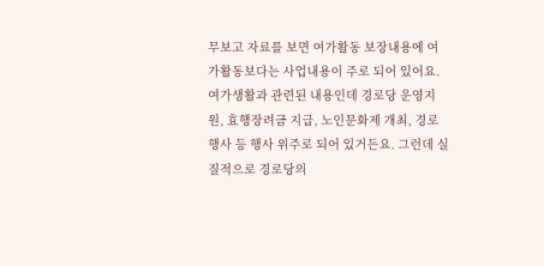무보고 자료를 보면 여가활동 보장내용에 여가활동보다는 사업내용이 주로 되어 있어요.
여가생활과 관련된 내용인데 경로당 운영지원, 효행장려금 지급, 노인문화제 개최, 경로행사 등 행사 위주로 되어 있거든요. 그런데 실질적으로 경로당의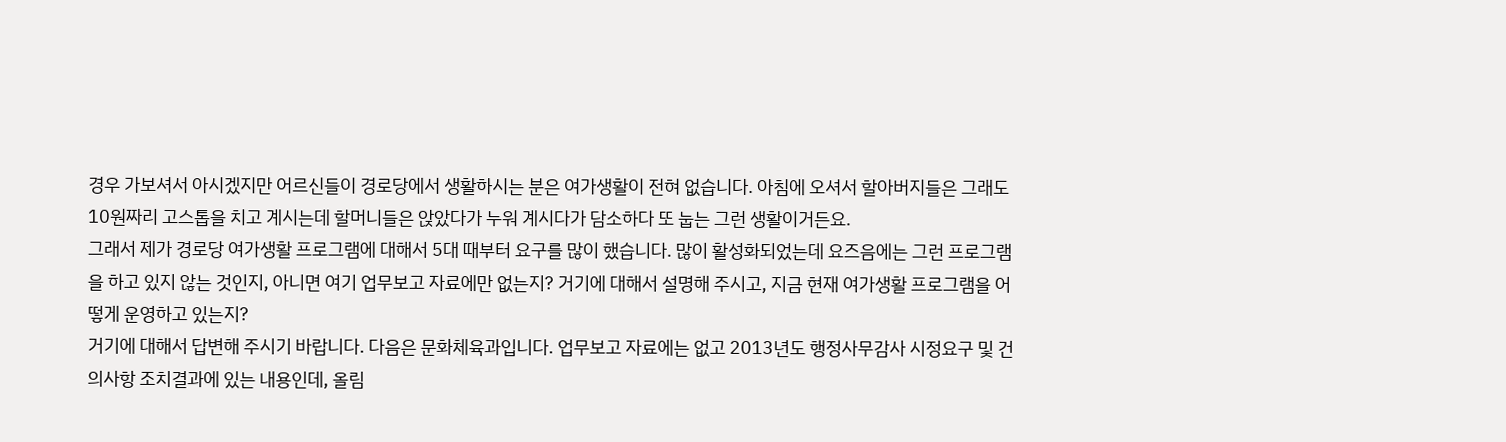경우 가보셔서 아시겠지만 어르신들이 경로당에서 생활하시는 분은 여가생활이 전혀 없습니다. 아침에 오셔서 할아버지들은 그래도 10원짜리 고스톱을 치고 계시는데 할머니들은 앉았다가 누워 계시다가 담소하다 또 눕는 그런 생활이거든요.
그래서 제가 경로당 여가생활 프로그램에 대해서 5대 때부터 요구를 많이 했습니다. 많이 활성화되었는데 요즈음에는 그런 프로그램을 하고 있지 않는 것인지, 아니면 여기 업무보고 자료에만 없는지? 거기에 대해서 설명해 주시고, 지금 현재 여가생활 프로그램을 어떻게 운영하고 있는지?
거기에 대해서 답변해 주시기 바랍니다. 다음은 문화체육과입니다. 업무보고 자료에는 없고 2013년도 행정사무감사 시정요구 및 건의사항 조치결과에 있는 내용인데, 올림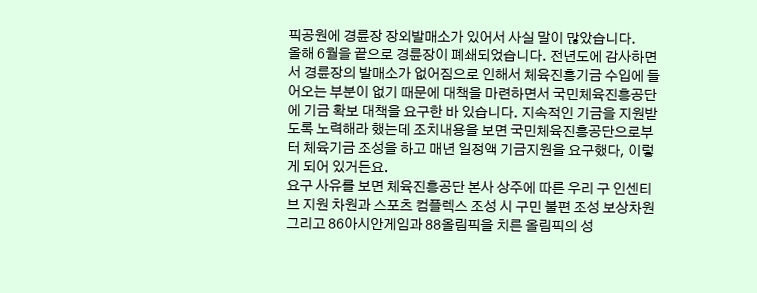픽공원에 경륜장 장외발매소가 있어서 사실 말이 많았습니다.
올해 6월을 끝으로 경륜장이 폐쇄되었습니다. 전년도에 감사하면서 경륜장의 발매소가 없어짐으로 인해서 체육진흥기금 수입에 들어오는 부분이 없기 때문에 대책을 마련하면서 국민체육진흥공단에 기금 확보 대책을 요구한 바 있습니다. 지속적인 기금을 지원받도록 노력해라 했는데 조치내용을 보면 국민체육진흥공단으로부터 체육기금 조성을 하고 매년 일정액 기금지원을 요구했다, 이렇게 되어 있거든요.
요구 사유를 보면 체육진흥공단 본사 상주에 따른 우리 구 인센티브 지원 차원과 스포츠 컴플렉스 조성 시 구민 불편 조성 보상차원 그리고 86아시안게임과 88올림픽을 치른 올림픽의 성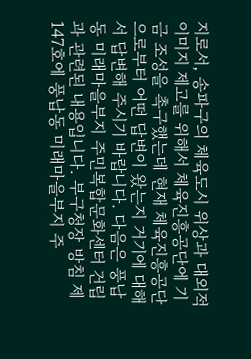지로서, 송파구의 체육도시 위상과 대외적 이미지 제고를 위해서 체육진흥공단에 기금 조성을 촉구했는데 현재 체육진흥공단으로부터 어떤 답변이 왔는지 거기에 대해서 답변해 주시기 바랍니다. 다음은 풍납동 미래마을부지 주민복합문화센터 건립과 관련된 내용입니다. 부구청장 방침 제147호에 풍납동 미래마을부지 주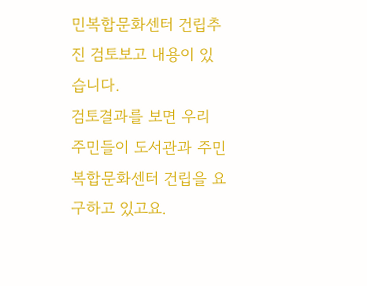민복합문화센터 건립추진 검토보고 내용이 있습니다.
검토결과를 보면 우리 주민들이 도서관과 주민복합문화센터 건립을 요구하고 있고요.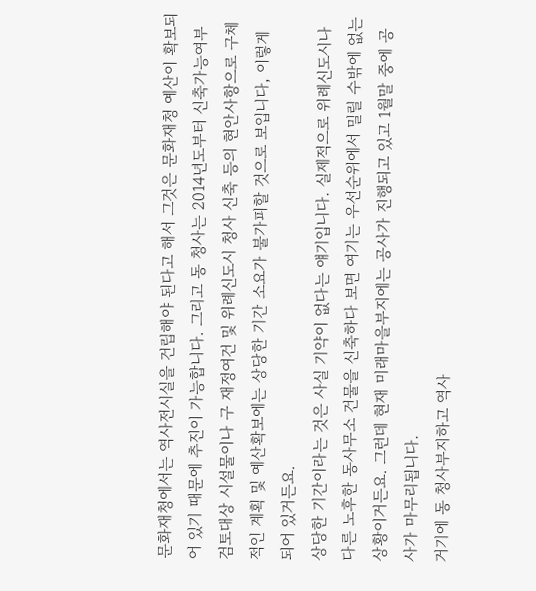문화재청에서는 역사전시실을 건립해야 된다고 해서 그것은 문화재청 예산이 확보되어 있기 때문에 추진이 가능합니다. 그리고 동 청사는 2014년도부터 신축가능여부 검토대상 시설물이나 구 재정여건 및 위례신도시 청사 신축 등의 현안사항으로 구체적인 계획 및 예산확보에는 상당한 기간 소요가 불가피할 것으로 보입니다, 이렇게 되어 있거든요.
상당한 기간이라는 것은 사실 기약이 없다는 얘기입니다. 실제적으로 위례신도시나 다른 노후한 동사무소 건물을 신축하다 보면 여기는 우선순위에서 밀릴 수밖에 없는 상황이거든요. 그런데 현재 미래마을부지에는 공사가 진행되고 있고 1월말 중에 공사가 마무리됩니다.
거기에 동 청사부지하고 역사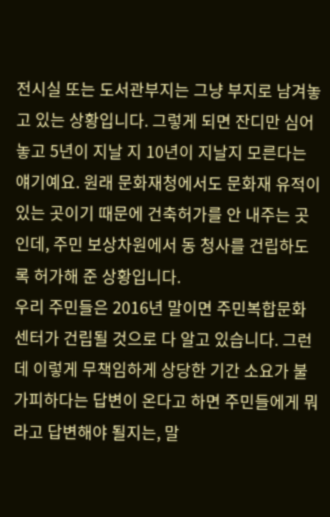전시실 또는 도서관부지는 그냥 부지로 남겨놓고 있는 상황입니다. 그렇게 되면 잔디만 심어놓고 5년이 지날 지 10년이 지날지 모른다는 얘기예요. 원래 문화재청에서도 문화재 유적이 있는 곳이기 때문에 건축허가를 안 내주는 곳인데, 주민 보상차원에서 동 청사를 건립하도록 허가해 준 상황입니다.
우리 주민들은 2016년 말이면 주민복합문화센터가 건립될 것으로 다 알고 있습니다. 그런데 이렇게 무책임하게 상당한 기간 소요가 불가피하다는 답변이 온다고 하면 주민들에게 뭐라고 답변해야 될지는, 말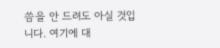씀을 안 드려도 아실 것입니다. 여기에 대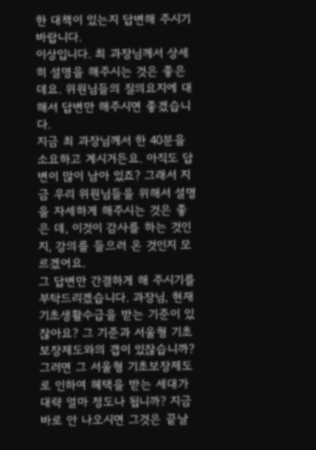한 대책이 있는지 답변해 주시기 바랍니다.
이상입니다. 최 과장님께서 상세히 설명을 해주시는 것은 좋은데요. 위원님들의 질의요지에 대해서 답변만 해주시면 좋겠습니다.
지금 최 과장님께서 한 40분을 소요하고 계시거든요. 아직도 답변이 많이 남아 있죠? 그래서 지금 우리 위원님들을 위해서 설명을 자세하게 해주시는 것은 좋은 데, 이것이 감사를 하는 것인지, 강의를 들으러 온 것인지 모르겠어요.
그 답변만 간결하게 해 주시기를 부탁드리겠습니다. 과장님, 현재 기초생활수급을 받는 기준이 있잖아요? 그 기준과 서울형 기초보장제도와의 갭이 있잖습니까?
그러면 그 서울형 기초보장제도로 인하여 혜택을 받는 세대가 대략 얼마 정도나 됩니까? 지금 바로 안 나오시면 그것은 끝날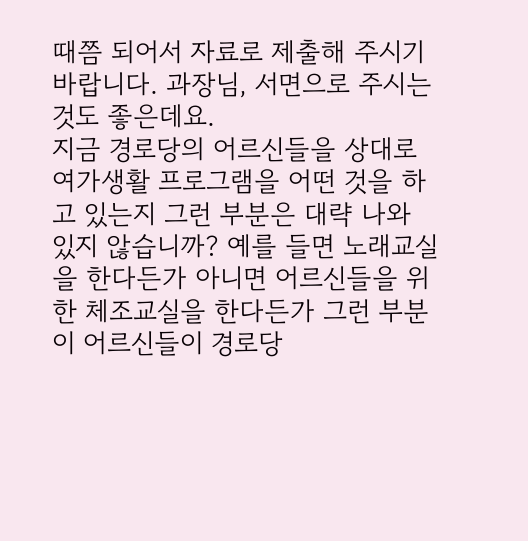때쯤 되어서 자료로 제출해 주시기 바랍니다. 과장님, 서면으로 주시는 것도 좋은데요.
지금 경로당의 어르신들을 상대로 여가생활 프로그램을 어떤 것을 하고 있는지 그런 부분은 대략 나와 있지 않습니까? 예를 들면 노래교실을 한다든가 아니면 어르신들을 위한 체조교실을 한다든가 그런 부분이 어르신들이 경로당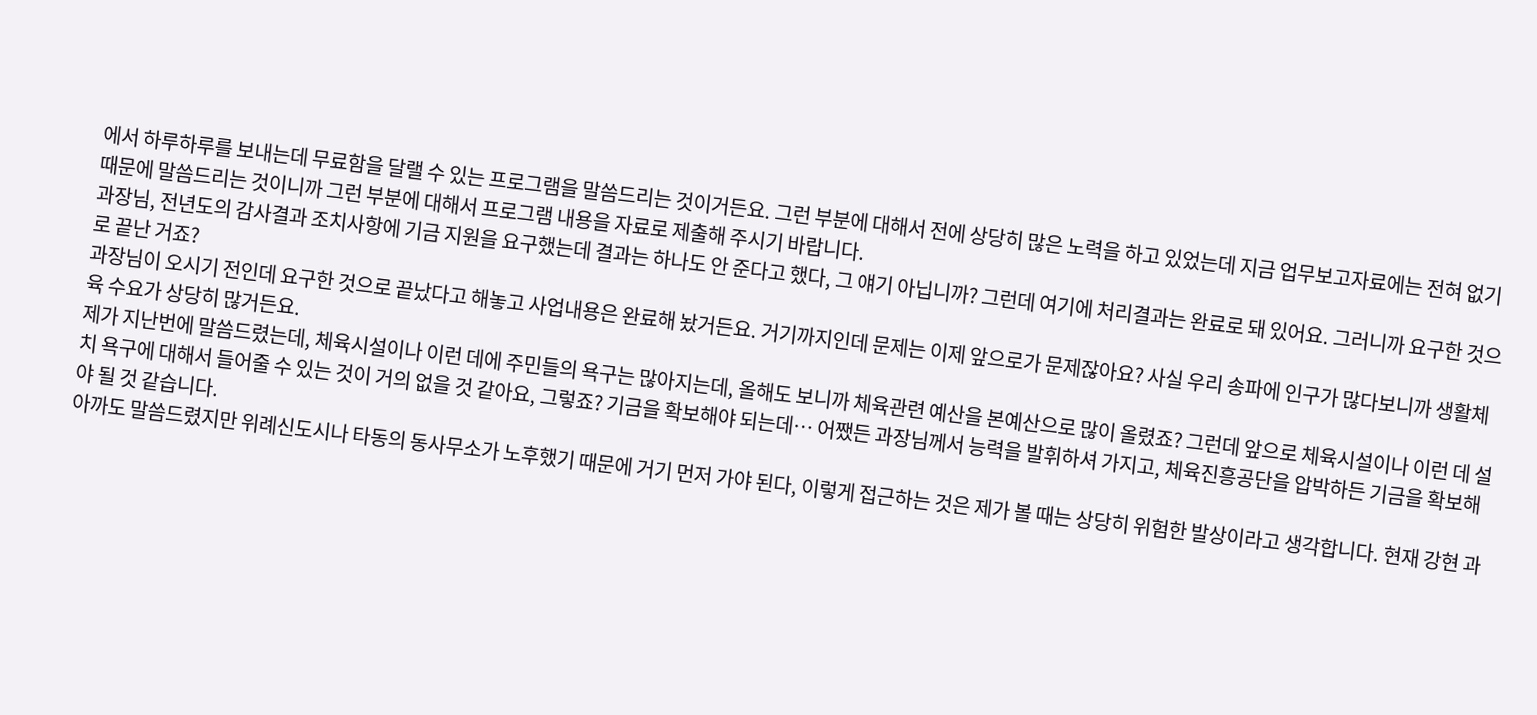에서 하루하루를 보내는데 무료함을 달랠 수 있는 프로그램을 말씀드리는 것이거든요. 그런 부분에 대해서 전에 상당히 많은 노력을 하고 있었는데 지금 업무보고자료에는 전혀 없기 때문에 말씀드리는 것이니까 그런 부분에 대해서 프로그램 내용을 자료로 제출해 주시기 바랍니다.
과장님, 전년도의 감사결과 조치사항에 기금 지원을 요구했는데 결과는 하나도 안 준다고 했다, 그 얘기 아닙니까? 그런데 여기에 처리결과는 완료로 돼 있어요. 그러니까 요구한 것으로 끝난 거죠?
과장님이 오시기 전인데 요구한 것으로 끝났다고 해놓고 사업내용은 완료해 놨거든요. 거기까지인데 문제는 이제 앞으로가 문제잖아요? 사실 우리 송파에 인구가 많다보니까 생활체육 수요가 상당히 많거든요.
제가 지난번에 말씀드렸는데, 체육시설이나 이런 데에 주민들의 욕구는 많아지는데, 올해도 보니까 체육관련 예산을 본예산으로 많이 올렸죠? 그런데 앞으로 체육시설이나 이런 데 설치 욕구에 대해서 들어줄 수 있는 것이 거의 없을 것 같아요, 그렇죠? 기금을 확보해야 되는데… 어쨌든 과장님께서 능력을 발휘하셔 가지고, 체육진흥공단을 압박하든 기금을 확보해야 될 것 같습니다.
아까도 말씀드렸지만 위례신도시나 타동의 동사무소가 노후했기 때문에 거기 먼저 가야 된다, 이렇게 접근하는 것은 제가 볼 때는 상당히 위험한 발상이라고 생각합니다. 현재 강현 과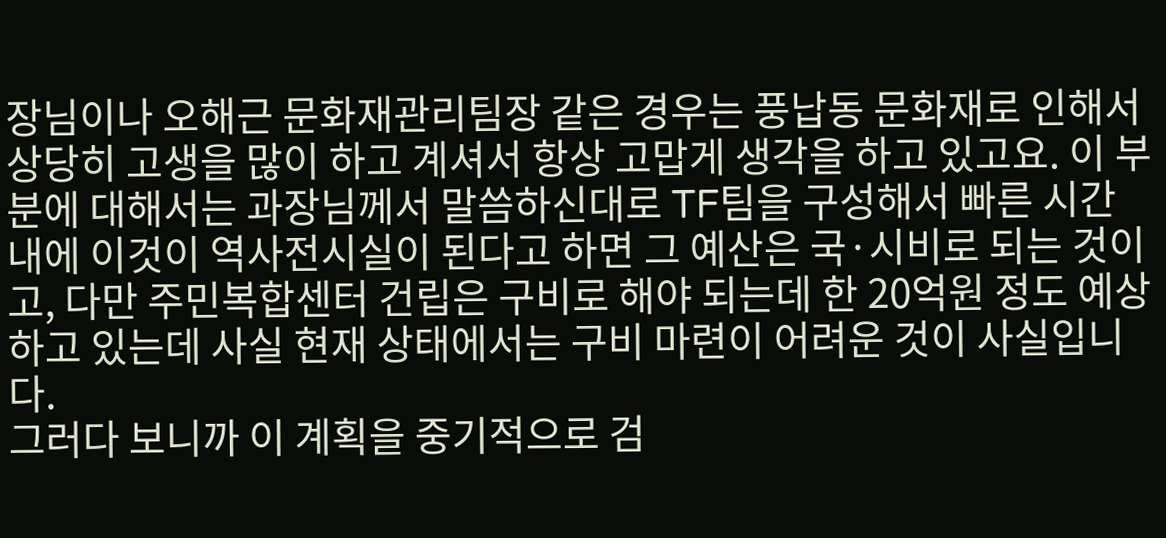장님이나 오해근 문화재관리팀장 같은 경우는 풍납동 문화재로 인해서 상당히 고생을 많이 하고 계셔서 항상 고맙게 생각을 하고 있고요. 이 부분에 대해서는 과장님께서 말씀하신대로 TF팀을 구성해서 빠른 시간 내에 이것이 역사전시실이 된다고 하면 그 예산은 국·시비로 되는 것이고, 다만 주민복합센터 건립은 구비로 해야 되는데 한 20억원 정도 예상하고 있는데 사실 현재 상태에서는 구비 마련이 어려운 것이 사실입니다.
그러다 보니까 이 계획을 중기적으로 검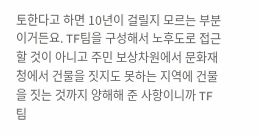토한다고 하면 10년이 걸릴지 모르는 부분이거든요. TF팀을 구성해서 노후도로 접근할 것이 아니고 주민 보상차원에서 문화재청에서 건물을 짓지도 못하는 지역에 건물을 짓는 것까지 양해해 준 사항이니까 TF팀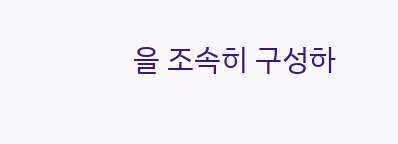을 조속히 구성하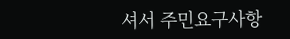셔서 주민요구사항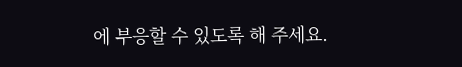에 부응할 수 있도록 해 주세요.